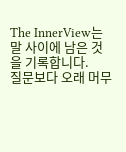The InnerView는
말 사이에 남은 것을 기록합니다.
질문보다 오래 머무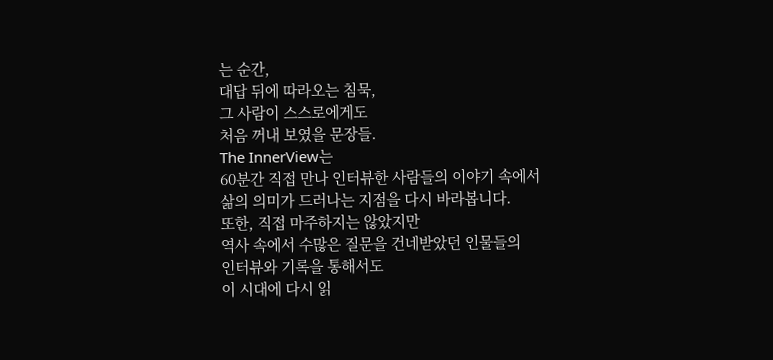는 순간,
대답 뒤에 따라오는 침묵,
그 사람이 스스로에게도
처음 꺼내 보였을 문장들.
The InnerView는
60분간 직접 만나 인터뷰한 사람들의 이야기 속에서
삶의 의미가 드러나는 지점을 다시 바라봅니다.
또한, 직접 마주하지는 않았지만
역사 속에서 수많은 질문을 건네받았던 인물들의
인터뷰와 기록을 통해서도
이 시대에 다시 읽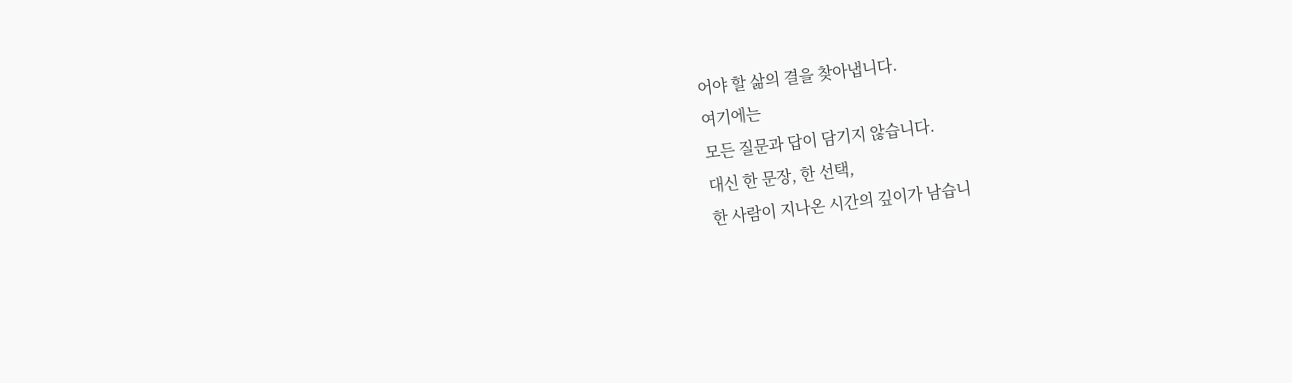어야 할 삶의 결을 찾아냅니다.
여기에는
모든 질문과 답이 담기지 않습니다.
대신 한 문장, 한 선택,
한 사람이 지나온 시간의 깊이가 남습니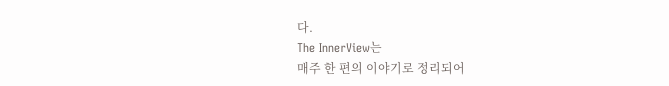다.
The InnerView는
매주 한 편의 이야기로 정리되어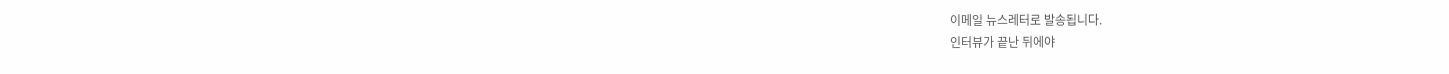이메일 뉴스레터로 발송됩니다.
인터뷰가 끝난 뒤에야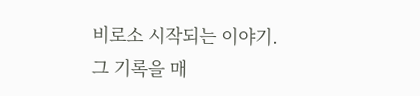비로소 시작되는 이야기.
그 기록을 매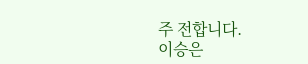주 전합니다.
이승은